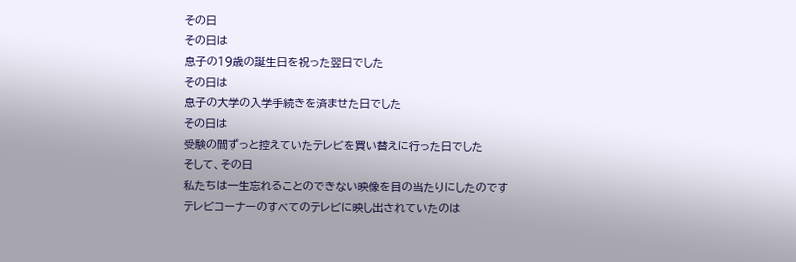その日
その日は
息子の19歳の誕生日を祝った翌日でした
その日は
息子の大学の入学手続きを済ませた日でした
その日は
受験の間ずっと控えていたテレビを買い替えに行った日でした
そして、その日
私たちは一生忘れることのできない映像を目の当たりにしたのです
テレビコーナーのすべてのテレビに映し出されていたのは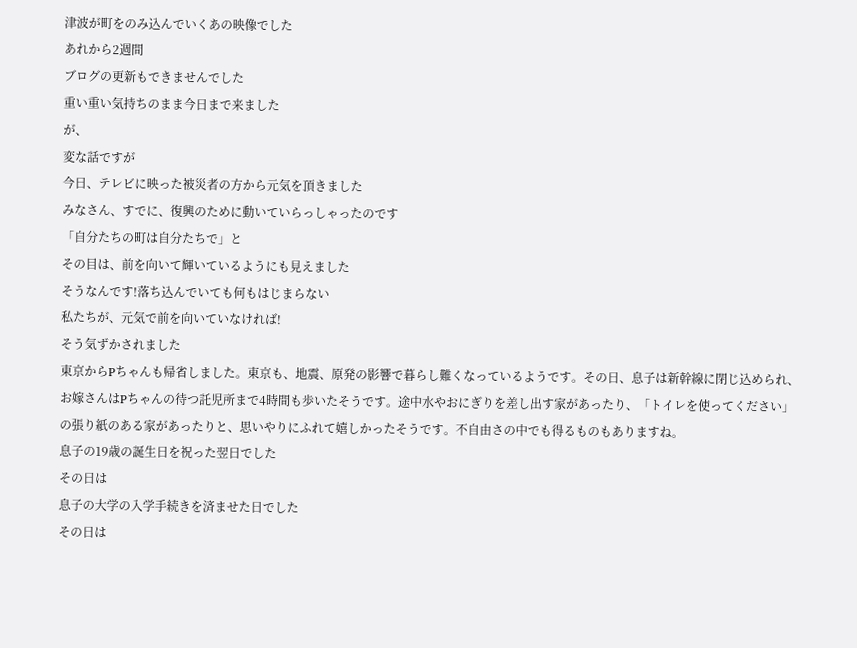津波が町をのみ込んでいくあの映像でした
あれから2週間
ブログの更新もできませんでした
重い重い気持ちのまま今日まで来ました
が、
変な話ですが
今日、テレビに映った被災者の方から元気を頂きました
みなさん、すでに、復興のために動いていらっしゃったのです
「自分たちの町は自分たちで」と
その目は、前を向いて輝いているようにも見えました
そうなんです!落ち込んでいても何もはじまらない
私たちが、元気で前を向いていなければ!
そう気ずかされました
東京からPちゃんも帰省しました。東京も、地震、原発の影響で暮らし難くなっているようです。その日、息子は新幹線に閉じ込められ、お嫁さんはPちゃんの待つ託児所まで4時間も歩いたそうです。途中水やおにぎりを差し出す家があったり、「トイレを使ってください」の張り紙のある家があったりと、思いやりにふれて嬉しかったそうです。不自由さの中でも得るものもありますね。
息子の19歳の誕生日を祝った翌日でした
その日は
息子の大学の入学手続きを済ませた日でした
その日は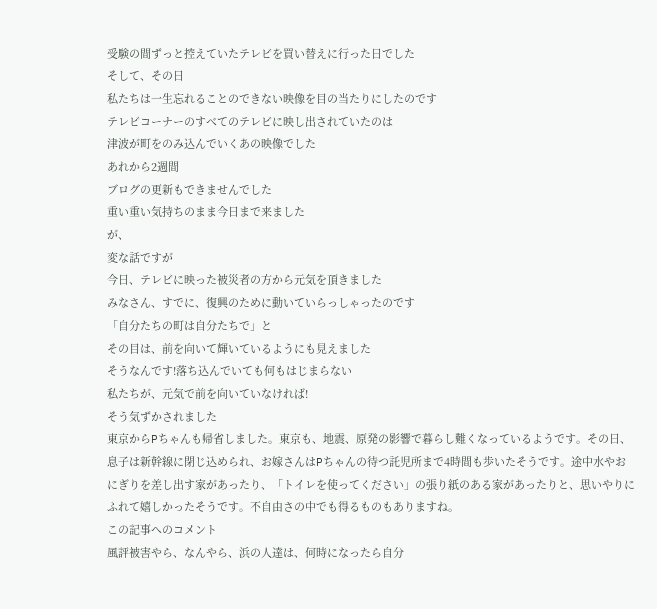受験の間ずっと控えていたテレビを買い替えに行った日でした
そして、その日
私たちは一生忘れることのできない映像を目の当たりにしたのです
テレビコーナーのすべてのテレビに映し出されていたのは
津波が町をのみ込んでいくあの映像でした
あれから2週間
ブログの更新もできませんでした
重い重い気持ちのまま今日まで来ました
が、
変な話ですが
今日、テレビに映った被災者の方から元気を頂きました
みなさん、すでに、復興のために動いていらっしゃったのです
「自分たちの町は自分たちで」と
その目は、前を向いて輝いているようにも見えました
そうなんです!落ち込んでいても何もはじまらない
私たちが、元気で前を向いていなければ!
そう気ずかされました
東京からPちゃんも帰省しました。東京も、地震、原発の影響で暮らし難くなっているようです。その日、息子は新幹線に閉じ込められ、お嫁さんはPちゃんの待つ託児所まで4時間も歩いたそうです。途中水やおにぎりを差し出す家があったり、「トイレを使ってください」の張り紙のある家があったりと、思いやりにふれて嬉しかったそうです。不自由さの中でも得るものもありますね。
この記事へのコメント
風評被害やら、なんやら、浜の人達は、何時になったら自分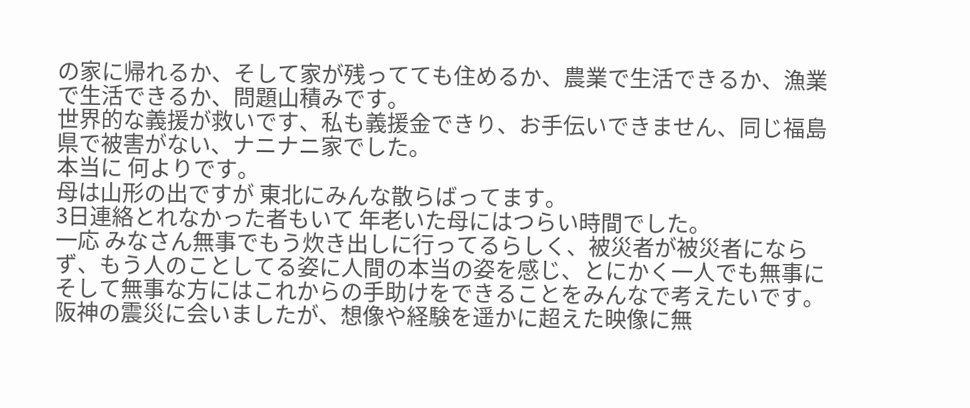の家に帰れるか、そして家が残ってても住めるか、農業で生活できるか、漁業で生活できるか、問題山積みです。
世界的な義援が救いです、私も義援金できり、お手伝いできません、同じ福島県で被害がない、ナニナニ家でした。
本当に 何よりです。
母は山形の出ですが 東北にみんな散らばってます。
3日連絡とれなかった者もいて 年老いた母にはつらい時間でした。
一応 みなさん無事でもう炊き出しに行ってるらしく、被災者が被災者にならず、もう人のことしてる姿に人間の本当の姿を感じ、とにかく一人でも無事に そして無事な方にはこれからの手助けをできることをみんなで考えたいです。
阪神の震災に会いましたが、想像や経験を遥かに超えた映像に無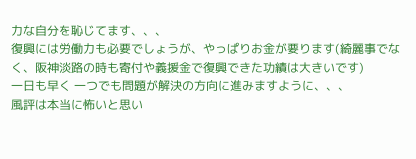力な自分を恥じてます、、、
復興には労働力も必要でしょうが、やっぱりお金が要ります(綺麗事でなく、阪神淡路の時も寄付や義援金で復興できた功績は大きいです)
一日も早く 一つでも問題が解決の方向に進みますように、、、
風評は本当に怖いと思い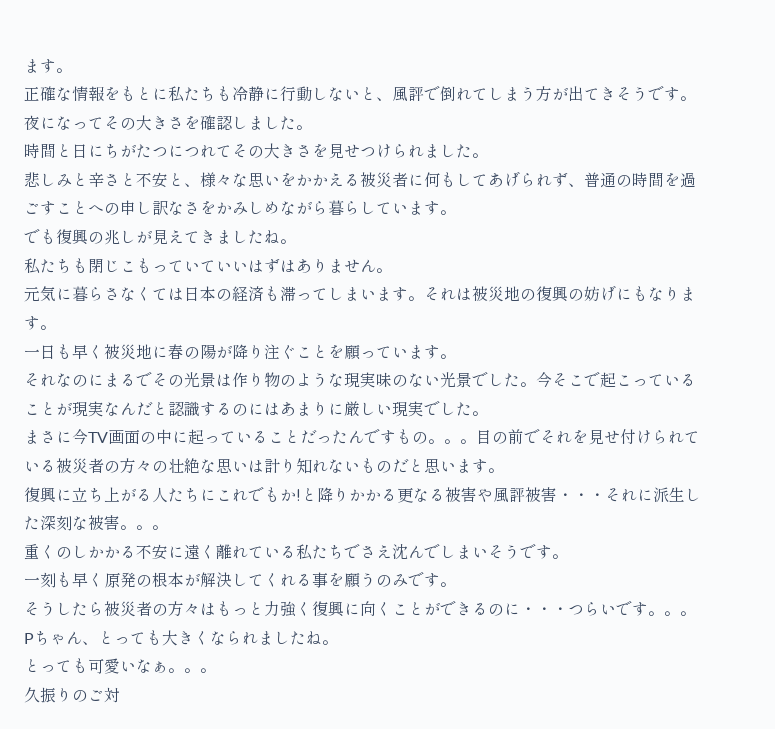ます。
正確な情報をもとに私たちも冷静に行動しないと、風評で倒れてしまう方が出てきそうです。
夜になってその大きさを確認しました。
時間と日にちがたつにつれてその大きさを見せつけられました。
悲しみと辛さと不安と、様々な思いをかかえる被災者に何もしてあげられず、普通の時間を過ごすことへの申し訳なさをかみしめながら暮らしています。
でも復興の兆しが見えてきましたね。
私たちも閉じこもっていていいはずはありません。
元気に暮らさなくては日本の経済も滞ってしまいます。それは被災地の復興の妨げにもなります。
一日も早く被災地に春の陽が降り注ぐことを願っています。
それなのにまるでその光景は作り物のような現実味のない光景でした。今そこで起こっていることが現実なんだと認識するのにはあまりに厳しい現実でした。
まさに今TV画面の中に起っていることだったんですもの。。。目の前でそれを見せ付けられている被災者の方々の壮絶な思いは計り知れないものだと思います。
復興に立ち上がる人たちにこれでもか!と降りかかる更なる被害や風評被害・・・それに派生した深刻な被害。。。
重くのしかかる不安に遠く離れている私たちでさえ沈んでしまいそうです。
一刻も早く原発の根本が解決してくれる事を願うのみです。
そうしたら被災者の方々はもっと力強く復興に向くことができるのに・・・つらいです。。。
Pちゃん、とっても大きくなられましたね。
とっても可愛いなぁ。。。
久振りのご対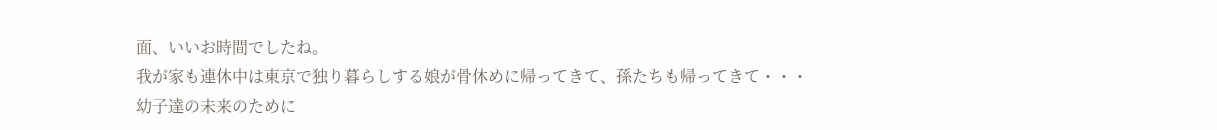面、いいお時間でしたね。
我が家も連休中は東京で独り暮らしする娘が骨休めに帰ってきて、孫たちも帰ってきて・・・
幼子達の未来のために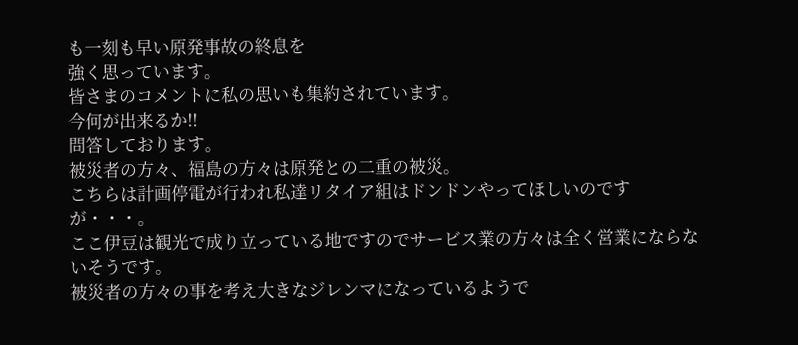も一刻も早い原発事故の終息を
強く思っています。
皆さまのコメントに私の思いも集約されています。
今何が出来るか!!
問答しております。
被災者の方々、福島の方々は原発との二重の被災。
こちらは計画停電が行われ私達リタイア組はドンドンやってほしいのですが・・・。
ここ伊豆は観光で成り立っている地ですのでサービス業の方々は全く営業にならないそうです。
被災者の方々の事を考え大きなジレンマになっているようで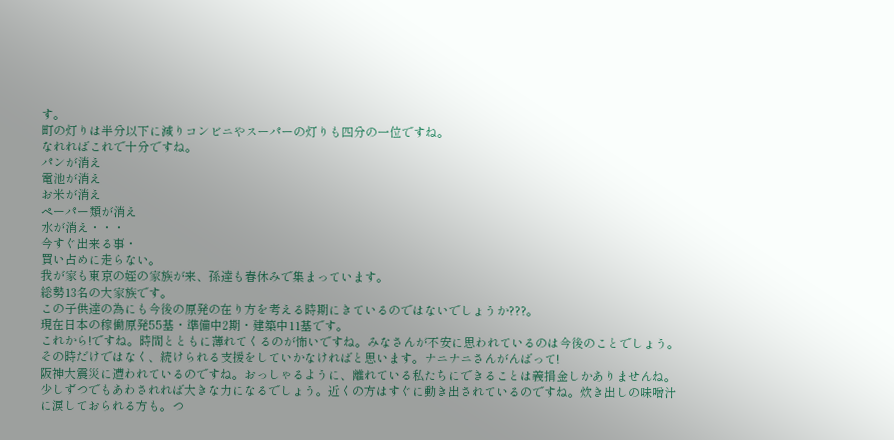す。
町の灯りは半分以下に減りコンビニやスーパーの灯りも四分の一位ですね。
なれればこれで十分ですね。
パンが消え
電池が消え
お米が消え
ペーパー類が消え
水が消え・・・
今すぐ出来る事・
買い占めに走らない。
我が家も東京の姪の家族が来、孫達も春休みで集まっています。
総勢13名の大家族です。
この子供達の為にも今後の原発の在り方を考える時期にきているのではないでしょうか???。
現在日本の稼働原発55基・準備中2期・建築中11基です。
これから!ですね。時間とともに薄れてくるのが怖いですね。みなさんが不安に思われているのは今後のことでしょう。その時だけではなく、続けられる支援をしていかなければと思います。ナニナニさんがんばって!
阪神大震災に遭われているのですね。おっしゃるように、離れている私たちにできることは義捐金しかありませんね。少しずつでもあわされれば大きな力になるでしょう。近くの方はすぐに動き出されているのですね。炊き出しの味噌汁に涙しておられる方も。つ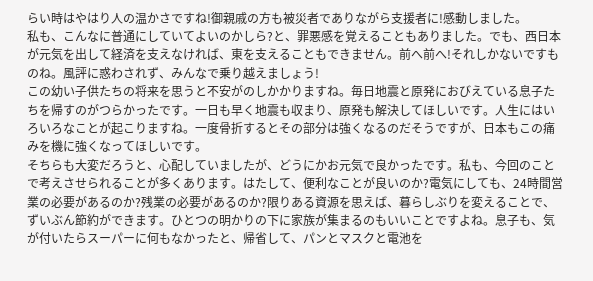らい時はやはり人の温かさですね!御親戚の方も被災者でありながら支援者に!感動しました。
私も、こんなに普通にしていてよいのかしら?と、罪悪感を覚えることもありました。でも、西日本が元気を出して経済を支えなければ、東を支えることもできません。前へ前へ!それしかないですものね。風評に惑わされず、みんなで乗り越えましょう!
この幼い子供たちの将来を思うと不安がのしかかりますね。毎日地震と原発におびえている息子たちを帰すのがつらかったです。一日も早く地震も収まり、原発も解決してほしいです。人生にはいろいろなことが起こりますね。一度骨折するとその部分は強くなるのだそうですが、日本もこの痛みを機に強くなってほしいです。
そちらも大変だろうと、心配していましたが、どうにかお元気で良かったです。私も、今回のことで考えさせられることが多くあります。はたして、便利なことが良いのか?電気にしても、24時間営業の必要があるのか?残業の必要があるのか?限りある資源を思えば、暮らしぶりを変えることで、ずいぶん節約ができます。ひとつの明かりの下に家族が集まるのもいいことですよね。息子も、気が付いたらスーパーに何もなかったと、帰省して、パンとマスクと電池を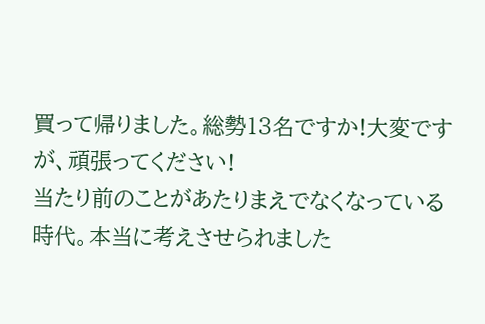買って帰りました。総勢13名ですか!大変ですが、頑張ってください!
当たり前のことがあたりまえでなくなっている時代。本当に考えさせられました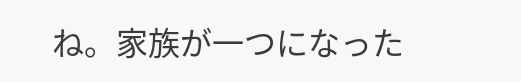ね。家族が一つになった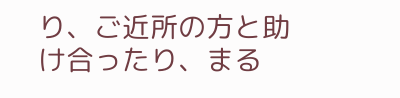り、ご近所の方と助け合ったり、まる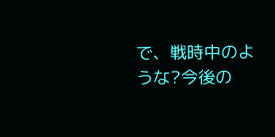で、戦時中のような?今後の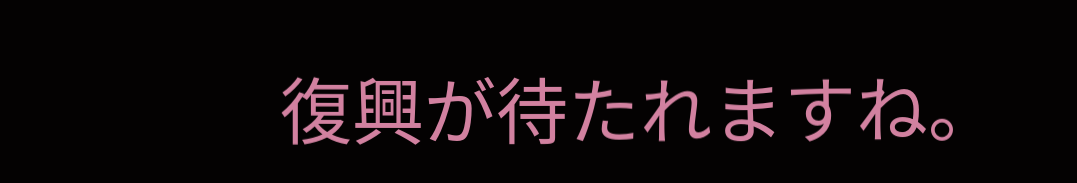復興が待たれますね。